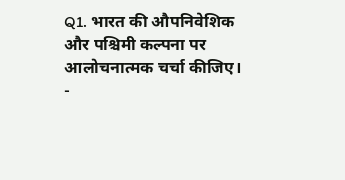Q1. भारत की औपनिवेशिक और पश्चिमी कल्पना पर आलोचनात्मक चर्चा कीजिए।
-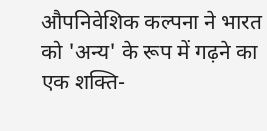औपनिवेशिक कल्पना ने भारत को 'अन्य' के रूप में गढ़ने का एक शक्ति-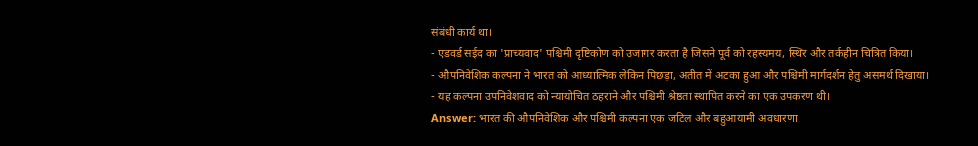संबंधी कार्य था।
- एडवर्ड सईद का 'प्राच्यवाद' पश्चिमी दृष्टिकोण को उजागर करता है जिसने पूर्व को रहस्यमय, स्थिर और तर्कहीन चित्रित किया।
- औपनिवेशिक कल्पना ने भारत को आध्यात्मिक लेकिन पिछड़ा, अतीत में अटका हुआ और पश्चिमी मार्गदर्शन हेतु असमर्थ दिखाया।
- यह कल्पना उपनिवेशवाद को न्यायोचित ठहराने और पश्चिमी श्रेष्ठता स्थापित करने का एक उपकरण थी।
Answer: भारत की औपनिवेशिक और पश्चिमी कल्पना एक जटिल और बहुआयामी अवधारणा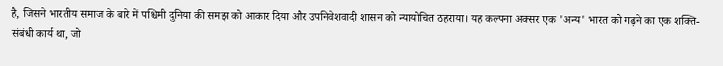है, जिसने भारतीय समाज के बारे में पश्चिमी दुनिया की समझ को आकार दिया और उपनिवेशवादी शासन को न्यायोचित ठहराया। यह कल्पना अक्सर एक 'अन्य' भारत को गढ़ने का एक शक्ति-संबंधी कार्य था, जो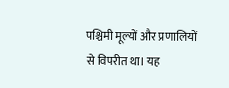पश्चिमी मूल्यों और प्रणालियों से विपरीत था। यह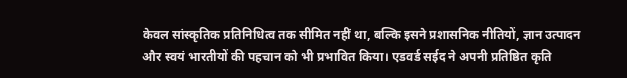केवल सांस्कृतिक प्रतिनिधित्व तक सीमित नहीं था, बल्कि इसने प्रशासनिक नीतियों, ज्ञान उत्पादन और स्वयं भारतीयों की पहचान को भी प्रभावित किया। एडवर्ड सईद ने अपनी प्रतिष्ठित कृति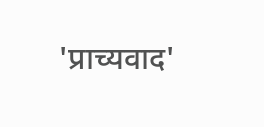'प्राच्यवाद'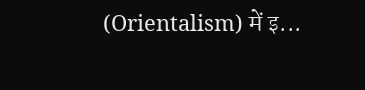(Orientalism) में इ...